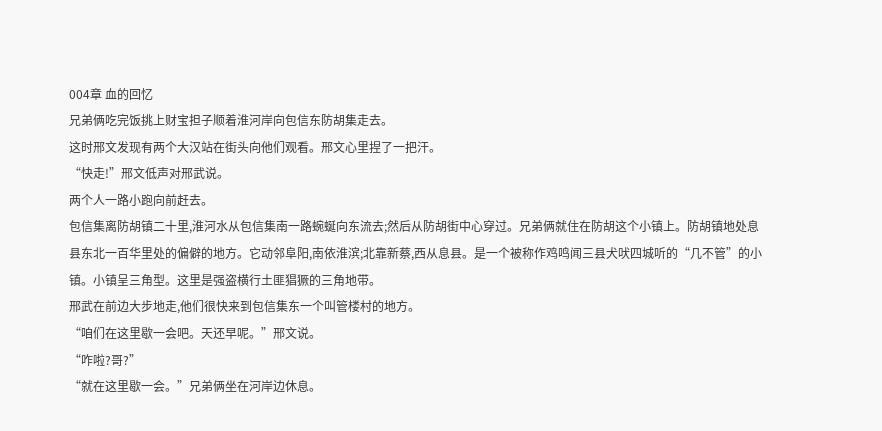004章 血的回忆
兄弟俩吃完饭挑上财宝担子顺着淮河岸向包信东防胡集走去。
这时邢文发现有两个大汉站在街头向他们观看。邢文心里捏了一把汗。
“快走!”邢文低声对邢武说。
两个人一路小跑向前赶去。
包信集离防胡镇二十里,淮河水从包信集南一路蜿蜒向东流去;然后从防胡街中心穿过。兄弟俩就住在防胡这个小镇上。防胡镇地处息县东北一百华里处的偏僻的地方。它动邻阜阳,南依淮滨;北靠新蔡,西从息县。是一个被称作鸡鸣闻三县犬吠四城听的“几不管”的小镇。小镇呈三角型。这里是强盗横行土匪猖獗的三角地带。
邢武在前边大步地走,他们很快来到包信集东一个叫管楼村的地方。
“咱们在这里歇一会吧。天还早呢。”邢文说。
“咋啦?哥?”
“就在这里歇一会。”兄弟俩坐在河岸边休息。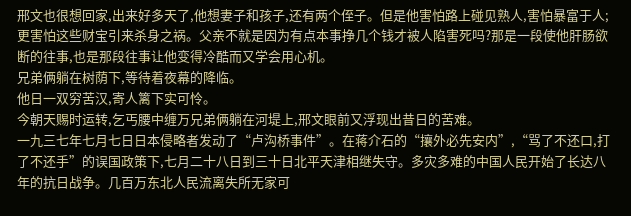邢文也很想回家,出来好多天了,他想妻子和孩子,还有两个侄子。但是他害怕路上碰见熟人,害怕暴富于人;更害怕这些财宝引来杀身之祸。父亲不就是因为有点本事挣几个钱才被人陷害死吗?那是一段使他肝肠欲断的往事,也是那段往事让他变得冷酷而又学会用心机。
兄弟俩躺在树荫下,等待着夜幕的降临。
他日一双穷苦汉,寄人篱下实可怜。
今朝天赐时运转,乞丐腰中缠万兄弟俩躺在河堤上,邢文眼前又浮现出昔日的苦难。
一九三七年七月七日日本侵略者发动了“卢沟桥事件”。在蒋介石的“攘外必先安内”,“骂了不还口,打了不还手”的误国政策下,七月二十八日到三十日北平天津相继失守。多灾多难的中国人民开始了长达八年的抗日战争。几百万东北人民流离失所无家可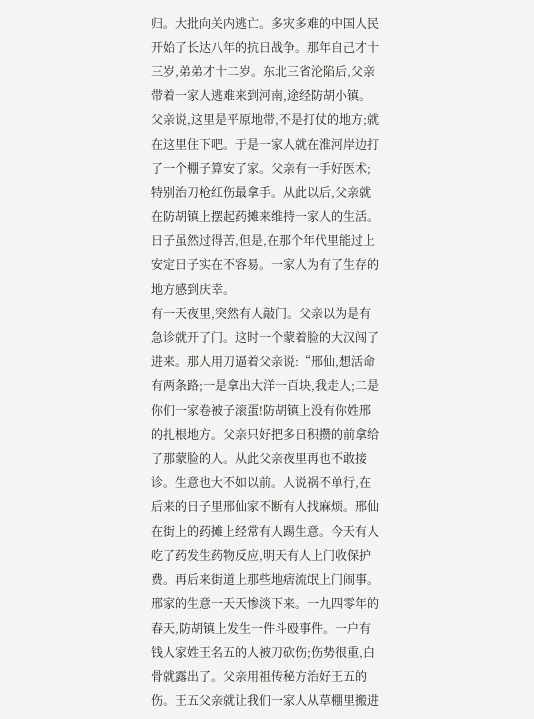归。大批向关内逃亡。多灾多难的中国人民开始了长达八年的抗日战争。那年自己才十三岁,弟弟才十二岁。东北三省沦陷后,父亲带着一家人逃难来到河南,途经防胡小镇。父亲说,这里是平原地带,不是打仗的地方;就在这里住下吧。于是一家人就在淮河岸边打了一个棚子算安了家。父亲有一手好医术;特别治刀枪红伤最拿手。从此以后,父亲就在防胡镇上摆起药摊来维持一家人的生活。日子虽然过得苦,但是,在那个年代里能过上安定日子实在不容易。一家人为有了生存的地方感到庆幸。
有一天夜里,突然有人敲门。父亲以为是有急诊就开了门。这时一个蒙着脸的大汉闯了进来。那人用刀逼着父亲说:“邢仙,想活命有两条路;一是拿出大洋一百块,我走人;二是你们一家卷被子滚蛋!防胡镇上没有你姓邢的扎根地方。父亲只好把多日积攒的前拿给了那蒙脸的人。从此父亲夜里再也不敢接诊。生意也大不如以前。人说祸不单行,在后来的日子里邢仙家不断有人找麻烦。邢仙在街上的药摊上经常有人踢生意。今天有人吃了药发生药物反应,明天有人上门收保护费。再后来街道上那些地痞流氓上门闹事。邢家的生意一天天惨淡下来。一九四零年的春天,防胡镇上发生一件斗殴事件。一户有钱人家姓王名五的人被刀砍伤;伤势很重,白骨就露出了。父亲用祖传秘方治好王五的伤。王五父亲就让我们一家人从草棚里搬进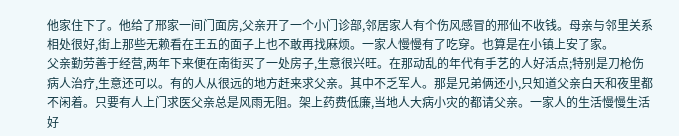他家住下了。他给了邢家一间门面房,父亲开了一个小门诊部,邻居家人有个伤风感冒的邢仙不收钱。母亲与邻里关系相处很好,街上那些无赖看在王五的面子上也不敢再找麻烦。一家人慢慢有了吃穿。也算是在小镇上安了家。
父亲勤劳善于经营,两年下来便在南街买了一处房子,生意很兴旺。在那动乱的年代有手艺的人好活点;特别是刀枪伤病人治疗,生意还可以。有的人从很远的地方赶来求父亲。其中不乏军人。那是兄弟俩还小,只知道父亲白天和夜里都不闲着。只要有人上门求医父亲总是风雨无阻。架上药费低廉,当地人大病小灾的都请父亲。一家人的生活慢慢生活好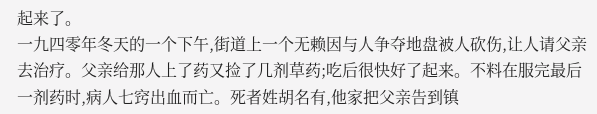起来了。
一九四零年冬天的一个下午,街道上一个无赖因与人争夺地盘被人砍伤,让人请父亲去治疗。父亲给那人上了药又捡了几剂草药;吃后很快好了起来。不料在服完最后一剂药时,病人七窍出血而亡。死者姓胡名有,他家把父亲告到镇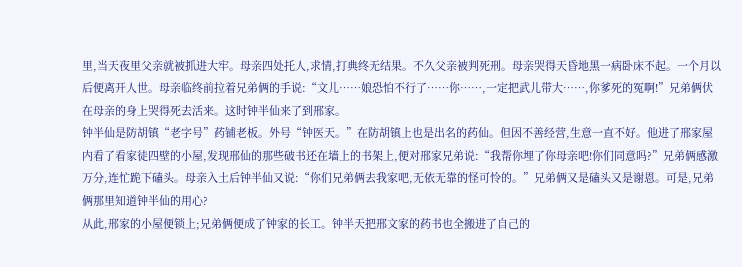里,当天夜里父亲就被抓进大牢。母亲四处托人,求情,打典终无结果。不久父亲被判死刑。母亲哭得天昏地黑一病卧床不起。一个月以后便离开人世。母亲临终前拉着兄弟俩的手说:“文儿……娘恐怕不行了……你……,一定把武儿带大……,你爹死的冤啊!”兄弟俩伏在母亲的身上哭得死去活来。这时钟半仙来了到邢家。
钟半仙是防胡镇“老字号”药铺老板。外号“钟医天。”在防胡镇上也是出名的药仙。但因不善经营,生意一直不好。他进了邢家屋内看了看家徒四壁的小屋,发现邢仙的那些破书还在墙上的书架上,便对邢家兄弟说:“我帮你埋了你母亲吧!你们同意吗?”兄弟俩感激万分,连忙跪下磕头。母亲入土后钟半仙又说:“你们兄弟俩去我家吧,无依无靠的怪可怜的。”兄弟俩又是磕头又是谢恩。可是,兄弟俩那里知道钟半仙的用心?
从此,邢家的小屋便锁上;兄弟俩便成了钟家的长工。钟半天把邢文家的药书也全搬进了自己的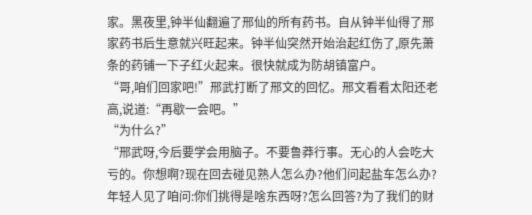家。黑夜里,钟半仙翻遍了邢仙的所有药书。自从钟半仙得了邢家药书后生意就兴旺起来。钟半仙突然开始治起红伤了,原先萧条的药铺一下子红火起来。很快就成为防胡镇富户。
“哥,咱们回家吧!”邢武打断了邢文的回忆。邢文看看太阳还老高,说道:“再歇一会吧。”
“为什么?”
“邢武呀,今后要学会用脑子。不要鲁莽行事。无心的人会吃大亏的。你想啊?现在回去碰见熟人怎么办?他们问起盐车怎么办?年轻人见了咱问:你们挑得是啥东西呀?怎么回答?为了我们的财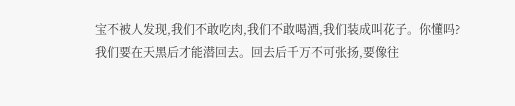宝不被人发现,我们不敢吃肉,我们不敢喝酒,我们装成叫花子。你懂吗?我们要在天黑后才能潜回去。回去后千万不可张扬,要像往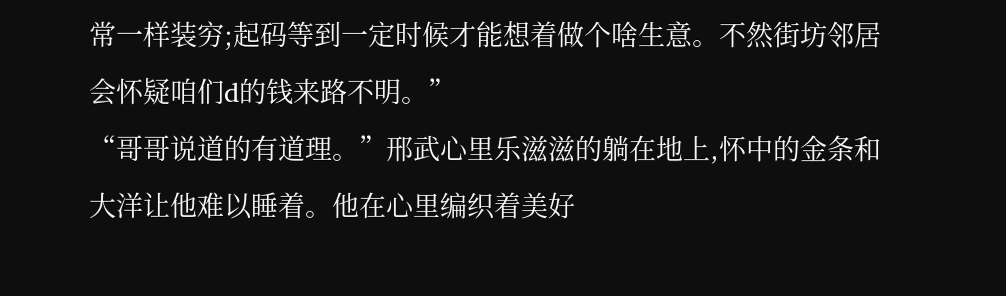常一样装穷;起码等到一定时候才能想着做个啥生意。不然街坊邻居会怀疑咱们d的钱来路不明。”
“哥哥说道的有道理。”邢武心里乐滋滋的躺在地上,怀中的金条和大洋让他难以睡着。他在心里编织着美好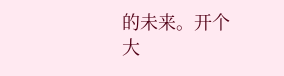的未来。开个大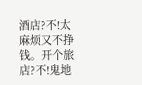酒店?不!太麻烦又不挣钱。开个旅店?不!鬼地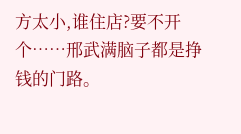方太小,谁住店?要不开个……邢武满脑子都是挣钱的门路。